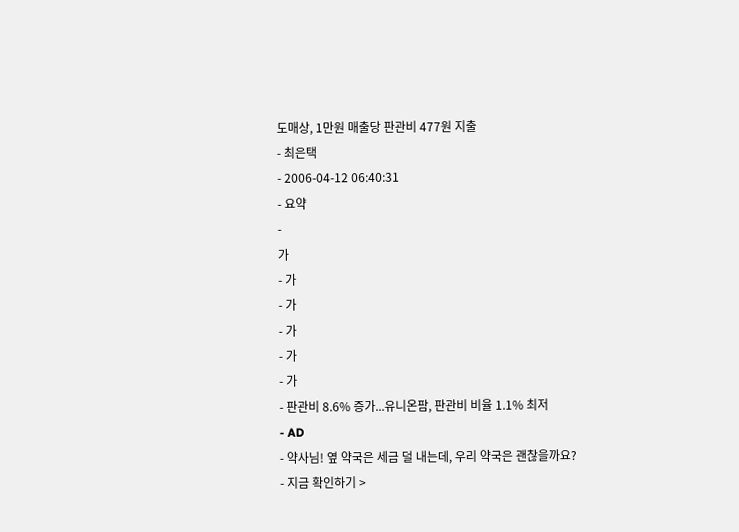도매상, 1만원 매출당 판관비 477원 지출
- 최은택
- 2006-04-12 06:40:31
- 요약
-
가
- 가
- 가
- 가
- 가
- 가
- 판관비 8.6% 증가...유니온팜, 판관비 비율 1.1% 최저
- AD
- 약사님! 옆 약국은 세금 덜 내는데, 우리 약국은 괜찮을까요?
- 지금 확인하기 >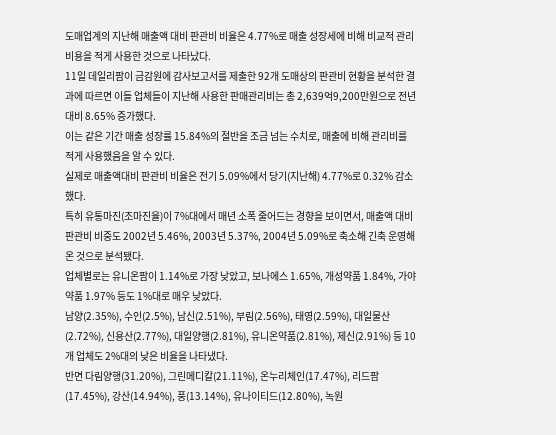도매업계의 지난해 매출액 대비 판관비 비율은 4.77%로 매출 성장세에 비해 비교적 관리비용을 적게 사용한 것으로 나타났다.
11일 데일리팜이 금감원에 감사보고서를 제출한 92개 도매상의 판관비 현황을 분석한 결과에 따르면 이들 업체들이 지난해 사용한 판매관리비는 총 2,639억9,200만원으로 전년대비 8.65% 증가했다.
이는 같은 기간 매출 성장률 15.84%의 절반을 조금 넘는 수치로, 매출에 비해 관리비를 적게 사용했음을 알 수 있다.
실제로 매출액대비 판관비 비율은 전기 5.09%에서 당기(지난해) 4.77%로 0.32% 감소했다.
특히 유통마진(조마진율)이 7%대에서 매년 소폭 줄어드는 경향을 보이면서, 매출액 대비 판관비 비중도 2002년 5.46%, 2003년 5.37%, 2004년 5.09%로 축소해 긴축 운영해 온 것으로 분석됐다.
업체별로는 유니온팜이 1.14%로 가장 낮았고, 보나에스 1.65%, 개성약품 1.84%, 가야약품 1.97% 등도 1%대로 매우 낮았다.
남양(2.35%), 수인(2.5%), 남신(2.51%), 부림(2.56%), 태영(2.59%), 대일물산(2.72%), 신용산(2.77%), 대일양행(2.81%), 유니온약품(2.81%), 제신(2.91%) 등 10개 업체도 2%대의 낮은 비율을 나타냈다.
반면 다림양행(31.20%), 그린메디칼(21.11%), 온누리체인(17.47%), 리드팜(17.45%), 강산(14.94%), 풍(13.14%), 유나이티드(12.80%), 녹원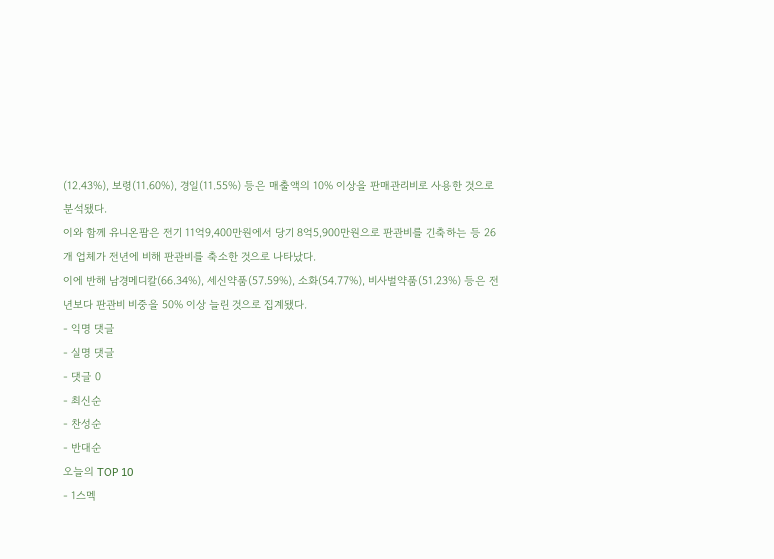(12.43%), 보령(11.60%), 경일(11.55%) 등은 매출액의 10% 이상을 판매관리비로 사용한 것으로 분석됐다.
이와 함께 유니온팜은 전기 11억9,400만원에서 당기 8억5,900만원으로 판관비를 긴축하는 등 26개 업체가 전년에 비해 판관비를 축소한 것으로 나타났다.
이에 반해 남경메디칼(66.34%), 세신약품(57.59%), 소화(54.77%), 비사벌약품(51.23%) 등은 전년보다 판관비 비중을 50% 이상 늘린 것으로 집계됐다.
- 익명 댓글
- 실명 댓글
- 댓글 0
- 최신순
- 찬성순
- 반대순
오늘의 TOP 10
- 1스멕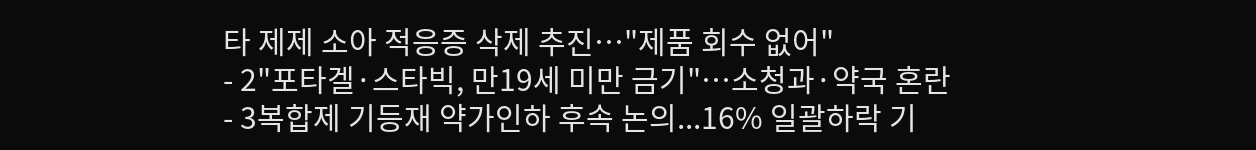타 제제 소아 적응증 삭제 추진…"제품 회수 없어"
- 2"포타겔·스타빅, 만19세 미만 금기"…소청과·약국 혼란
- 3복합제 기등재 약가인하 후속 논의...16% 일괄하락 기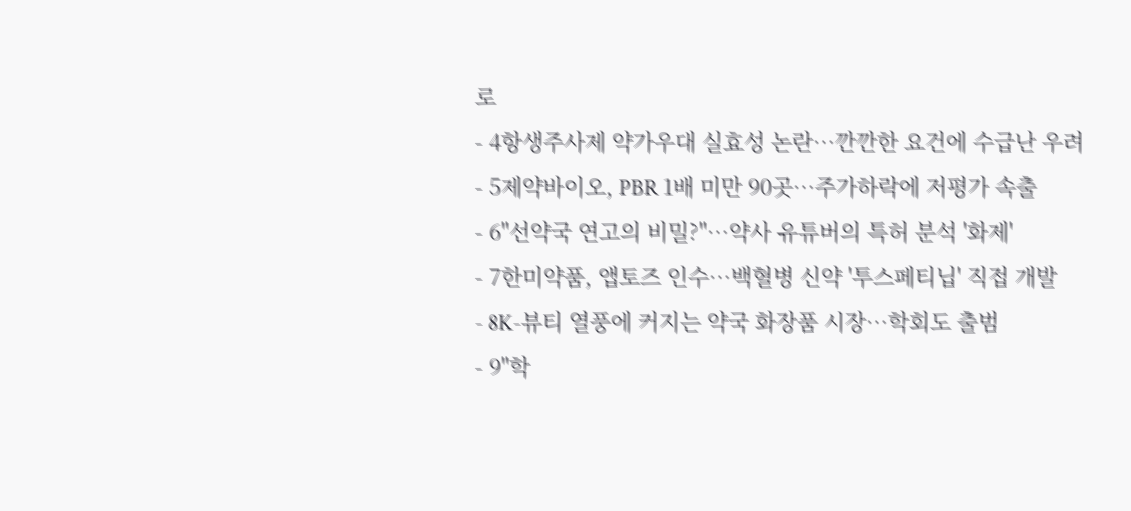로
- 4항생주사제 약가우대 실효성 논란…깐깐한 요건에 수급난 우려
- 5제약바이오, PBR 1배 미만 90곳…주가하락에 저평가 속출
- 6"선약국 연고의 비밀?"…약사 유튜버의 특허 분석 '화제'
- 7한미약품, 앱토즈 인수…백혈병 신약 '투스페티닙' 직접 개발
- 8K-뷰티 열풍에 커지는 약국 화장품 시장…학회도 출범
- 9"학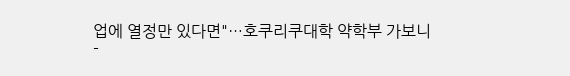업에 열정만 있다면"…호쿠리쿠대학 약학부 가보니
-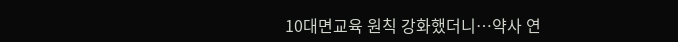10대면교육 원칙 강화했더니…약사 연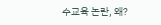수교육 논란, 왜?